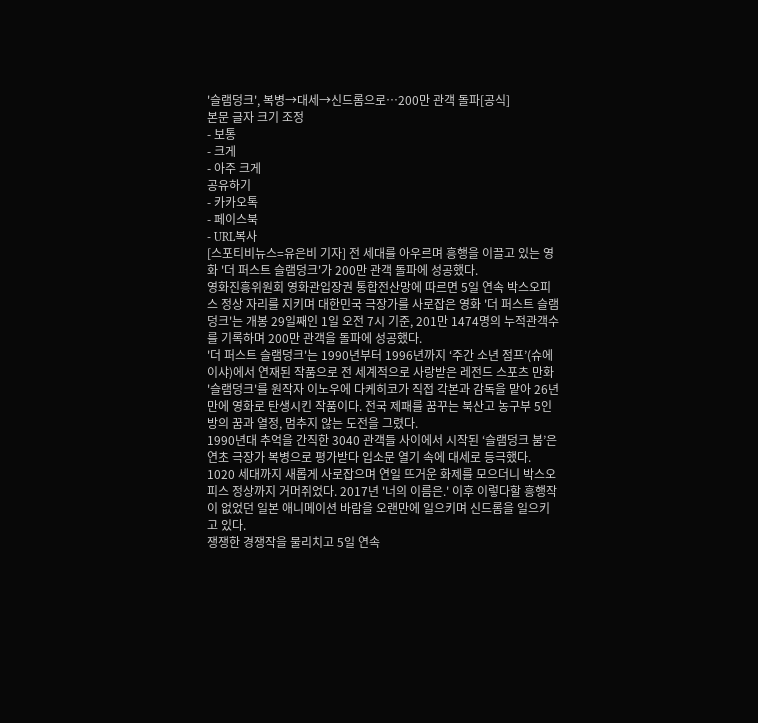'슬램덩크', 복병→대세→신드롬으로…200만 관객 돌파[공식]
본문 글자 크기 조정
- 보통
- 크게
- 아주 크게
공유하기
- 카카오톡
- 페이스북
- URL복사
[스포티비뉴스=유은비 기자] 전 세대를 아우르며 흥행을 이끌고 있는 영화 '더 퍼스트 슬램덩크'가 200만 관객 돌파에 성공했다.
영화진흥위원회 영화관입장권 통합전산망에 따르면 5일 연속 박스오피스 정상 자리를 지키며 대한민국 극장가를 사로잡은 영화 '더 퍼스트 슬램덩크'는 개봉 29일째인 1일 오전 7시 기준, 201만 1474명의 누적관객수를 기록하며 200만 관객을 돌파에 성공했다.
'더 퍼스트 슬램덩크'는 1990년부터 1996년까지 ‘주간 소년 점프’(슈에이샤)에서 연재된 작품으로 전 세계적으로 사랑받은 레전드 스포츠 만화 '슬램덩크'를 원작자 이노우에 다케히코가 직접 각본과 감독을 맡아 26년 만에 영화로 탄생시킨 작품이다. 전국 제패를 꿈꾸는 북산고 농구부 5인방의 꿈과 열정, 멈추지 않는 도전을 그렸다.
1990년대 추억을 간직한 3040 관객들 사이에서 시작된 ‘슬램덩크 붐’은 연초 극장가 복병으로 평가받다 입소문 열기 속에 대세로 등극했다. 1020 세대까지 새롭게 사로잡으며 연일 뜨거운 화제를 모으더니 박스오피스 정상까지 거머쥐었다. 2017년 '너의 이름은.' 이후 이렇다할 흥행작이 없었던 일본 애니메이션 바람을 오랜만에 일으키며 신드롬을 일으키고 있다.
쟁쟁한 경쟁작을 물리치고 5일 연속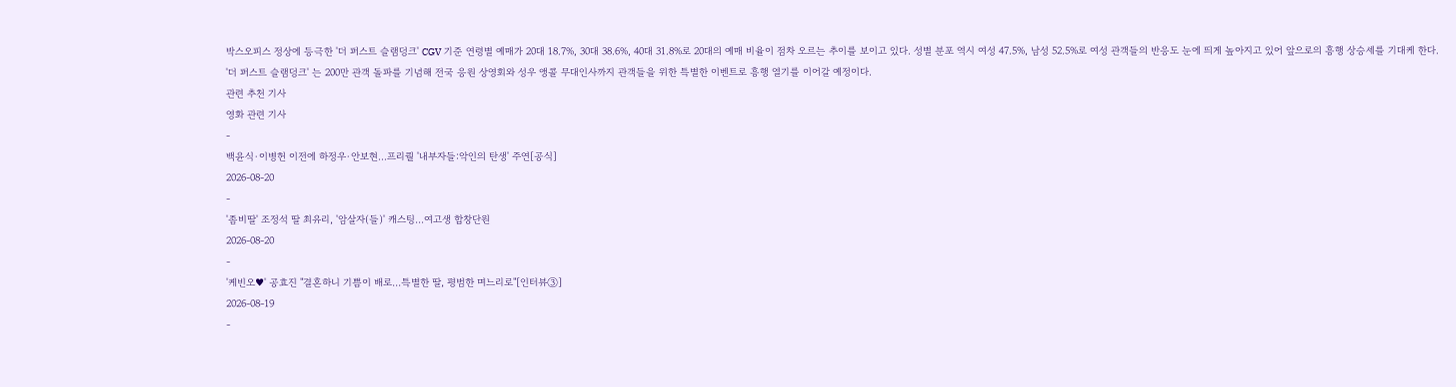박스오피스 정상에 등극한 '더 퍼스트 슬램덩크' CGV 기준 연령별 예매가 20대 18.7%, 30대 38.6%, 40대 31.8%로 20대의 예매 비율이 점차 오르는 추이를 보이고 있다. 성별 분포 역시 여성 47.5%, 남성 52.5%로 여성 관객들의 반응도 눈에 띄게 높아지고 있어 앞으로의 흥행 상승세를 기대케 한다.
'더 퍼스트 슬램덩크' 는 200만 관객 돌파를 기념해 전국 응원 상영회와 성우 앵콜 무대인사까지 관객들을 위한 특별한 이벤트로 흥행 열기를 이어갈 예정이다.
관련 추천 기사
영화 관련 기사
-
백윤식·이병헌 이전에 하정우·안보현…프리퀄 '내부자들:악인의 탄생' 주연[공식]
2026-08-20
-
'좀비딸' 조정석 딸 최유리, '암살자(들)' 캐스팅…여고생 합창단원
2026-08-20
-
'케빈오♥' 공효진 "결혼하니 기쁨이 배로…특별한 딸, 평범한 며느리로"[인터뷰③]
2026-08-19
-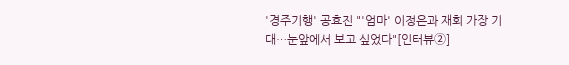'경주기행' 공효진 "'엄마' 이정은과 재회 가장 기대…눈앞에서 보고 싶었다"[인터뷰②]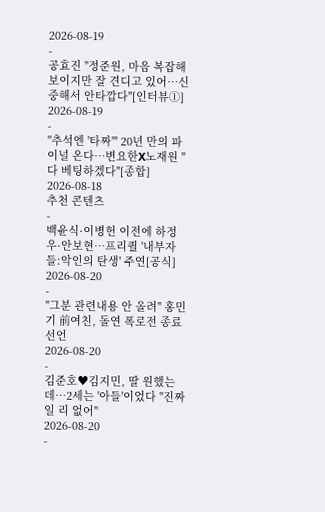2026-08-19
-
공효진 "정준원, 마음 복잡해 보이지만 잘 견디고 있어…신중해서 안타깝다"[인터뷰①]
2026-08-19
-
"추석엔 '타짜'" 20년 만의 파이널 온다…변요한X노재원 "다 베팅하겠다"[종합]
2026-08-18
추천 콘텐츠
-
백윤식·이병헌 이전에 하정우·안보현…프리퀄 '내부자들:악인의 탄생' 주연[공식]
2026-08-20
-
"그분 관련내용 안 올려" 홍민기 前여친, 돌연 폭로전 종료 선언
2026-08-20
-
김준호♥김지민, 딸 원했는데…2세는 '아들'이었다 "진짜일 리 없어"
2026-08-20
-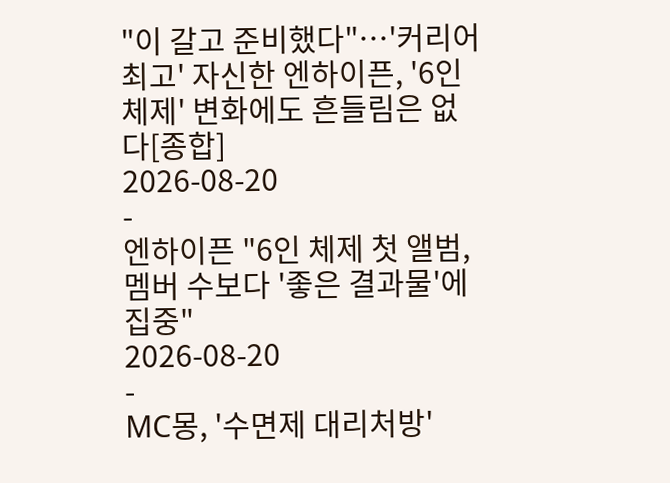"이 갈고 준비했다"…'커리어 최고' 자신한 엔하이픈, '6인 체제' 변화에도 흔들림은 없다[종합]
2026-08-20
-
엔하이픈 "6인 체제 첫 앨범, 멤버 수보다 '좋은 결과물'에 집중"
2026-08-20
-
MC몽, '수면제 대리처방'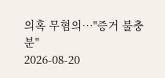의혹 무혐의…"증거 불충분"
2026-08-20